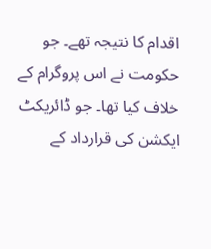اقدام کا نتیجہ تھے۔ جو حکومت نے اس پروگرام کے خلاف کیا تھا۔ جو ڈائریکٹ ایکشن کی قرارداد کے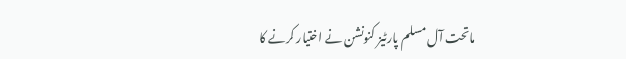ماتحت آل مسلم پارٹیز کنونشن نے اختیار کرنے کا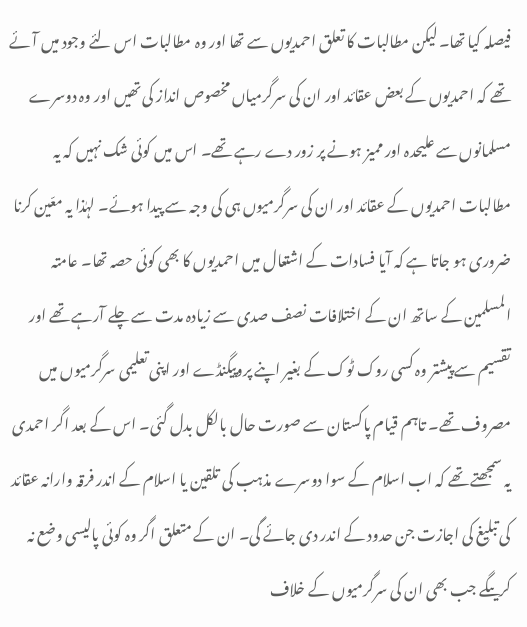فیصلہ کیا تھا۔ لیکن مطالبات کا تعلق احمدیوں سے تھا اور وہ مطالبات اس لئے وجود میں آئے تھے کہ احمدیوں کے بعض عقائد اور ان کی سرگرمیاں مخصوص انداز کی تھیں اور وہ دوسرے مسلمانوں سے علیحدہ اور ممیز ہونے پر زور دے رہے تھے۔ اس میں کوئی شک نہیں کہ یہ مطالبات احمدیوں کے عقائد اور ان کی سرگرمیوں ہی کی وجہ سے پیدا ہوئے۔ لہٰذا یہ معّین کرنا ضروری ہو جاتا ہے کہ آیا فسادات کے اشتعال میں احمدیوں کا بھی کوئی حصہ تھا۔ عامتہ المسلمین کے ساتھ ان کے اختلافات نصف صدی سے زیادہ مدت سے چلے آرہے تھے اور تقسیم سے پیشتر وہ کسی روک ٹوک کے بغیر اپنے پروپیگنڈے اور اپنی تعلیمی سرگرمیوں میں مصروف تھے۔ تاہم قیام پاکستان سے صورت حال بالکل بدل گئی۔ اس کے بعد اگر احمدی یہ سمجھتے تھے کہ اب اسلام کے سوا دوسرے مذہب کی تلقین یا اسلام کے اندر فرقہ وارانہ عقائد کی تبلیغ کی اجازت جن حدود کے اندر دی جائے گی۔ ان کے متعلق اگر وہ کوئی پالیسی وضع نہ کریںگے جب بھی ان کی سرگرمیوں کے خلاف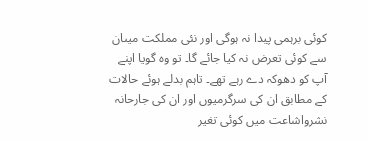کوئی برہمی پیدا نہ ہوگی اور نئی مملکت میںان سے کوئی تعرض نہ کیا جائے گا۔ تو وہ گویا اپنے آپ کو دھوکہ دے رہے تھے۔ تاہم بدلے ہوئے حالات کے مطابق ان کی سرگرمیوں اور ان کی جارحانہ نشرواشاعت میں کوئی تغیر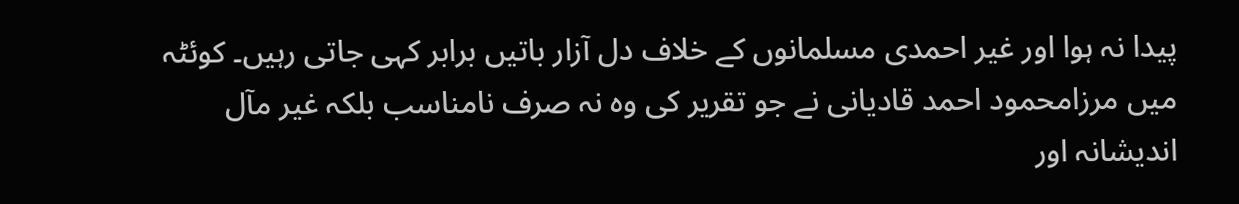پیدا نہ ہوا اور غیر احمدی مسلمانوں کے خلاف دل آزار باتیں برابر کہی جاتی رہیں۔ کوئٹہ میں مرزامحمود احمد قادیانی نے جو تقریر کی وہ نہ صرف نامناسب بلکہ غیر مآل اندیشانہ اور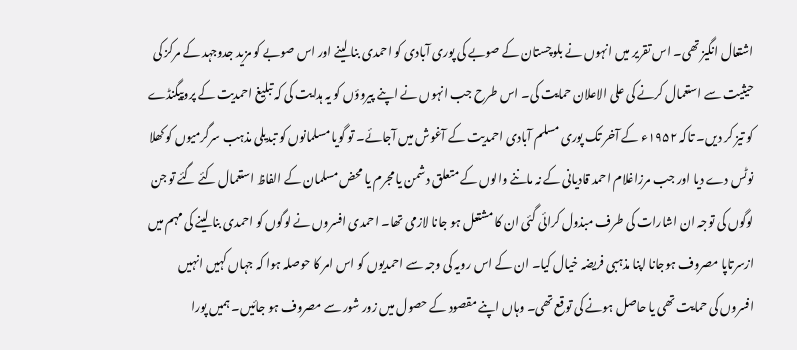اشتعال انگیز تھی۔ اس تقریر میں انہوں نے بلوچستان کے صوبے کی پوری آبادی کو احمدی بنا لینے اور اس صوبے کو مزید جدوجہد کے مرکز کی حیثیت سے استعمال کرنے کی علی الاعلان حمایت کی۔ اس طرح جب انہوں نے اپنے پیروؤں کو یہ ہدایت کی کہ تبلیغ احمدیت کے پروپیگنڈے کو تیز کر دیں۔ تاکہ ۱۹۵۲ء کے آخر تک پوری مسلم آبادی احمدیت کے آغوش میں آجائے۔ تو گویا مسلمانوں کو تبدیلی مذہب سرگرمیوں کو کھلا نوٹس دے دیا اور جب مرزاغلام احمد قادیانی کے نہ ماننے والوں کے متعلق دشمن یا مجرم یا محض مسلمان کے الفاظ استعمال کئے گئے تو جن لوگوں کی توجہ ان اشارات کی طرف مبذول کرائی گئی ان کا مشتعل ہو جانا لازمی تھا۔ احمدی افسروں نے لوگوں کو احمدی بنا لینے کی مہم میں ازسرتاپا مصروف ہوجانا اپنا مذہبی فریضہ خیال کیا۔ ان کے اس رویہ کی وجہ سے احمدیوں کو اس امر کا حوصلہ ہوا کہ جہاں کہیں انہیں افسروں کی حمایت تھی یا حاصل ہونے کی توقع تھی۔ وہاں اپنے مقصود کے حصول میں زور شور سے مصروف ہو جائیں۔ ہمیں پورا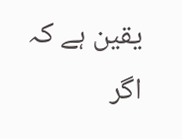یقین ہے کہ اگر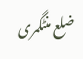ضلع منٹگمری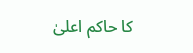کا حاکم اعلیٰ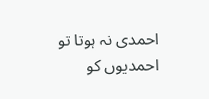احمدی نہ ہوتا تو احمدیوں کو